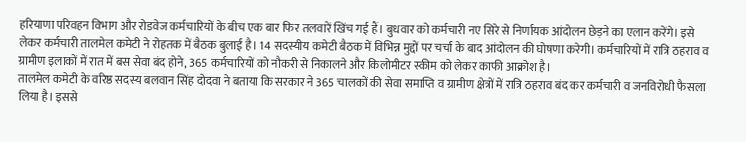हरियाणा परिवहन विभाग और रोडवेज कर्मचारियों के बीच एक बार फिर तलवारें खिंच गई हैं। बुधवार को कर्मचारी नए सिरे से निर्णायक आंदोलन छेड़ने का एलान करेंगे। इसे लेकर कर्मचारी तालमेल कमेटी ने रोहतक में बैठक बुलाई है। 14 सदस्यीय कमेटी बैठक में विभिन्न मुद्दों पर चर्चा के बाद आंदोलन की घोषणा करेगी। कर्मचारियों में रात्रि ठहराव व ग्रामीण इलाकों में रात में बस सेवा बंद होने, 365 कर्मचारियों को नौकरी से निकालने और किलोमीटर स्कीम को लेकर काफी आक्रोश है।
तालमेल कमेटी के वरिष्ठ सदस्य बलवान सिंह दोदवा ने बताया कि सरकार ने 365 चालकों की सेवा समाप्ति व ग्रामीण क्षेत्रों में रात्रि ठहराव बंद कर कर्मचारी व जनविरोधी फैसला लिया है। इससे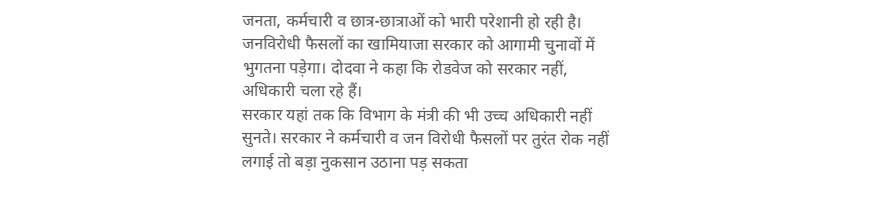जनता, कर्मचारी व छात्र-छात्राओं को भारी परेशानी हो रही है। जनविरोधी फैसलों का खामियाजा सरकार को आगामी चुनावों में भुगतना पड़ेगा। दोदवा ने कहा कि रोडवेज को सरकार नहीं, अधिकारी चला रहे हैं।
सरकार यहां तक कि विभाग के मंत्री की भी उच्च अधिकारी नहीं सुनते। सरकार ने कर्मचारी व जन विरोधी फैसलों पर तुरंत रोक नहीं लगाई तो बड़ा नुकसान उठाना पड़ सकता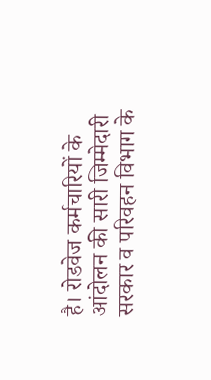है। रोडवेज कर्मचारियों के आंदोलन की सारी जिम्मेदारी सरकार व परिवहन विभाग के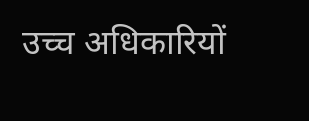उच्च अधिकारियों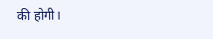की होगी।